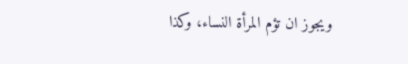ويجوز ان تؤم المرأة النساء، وكذا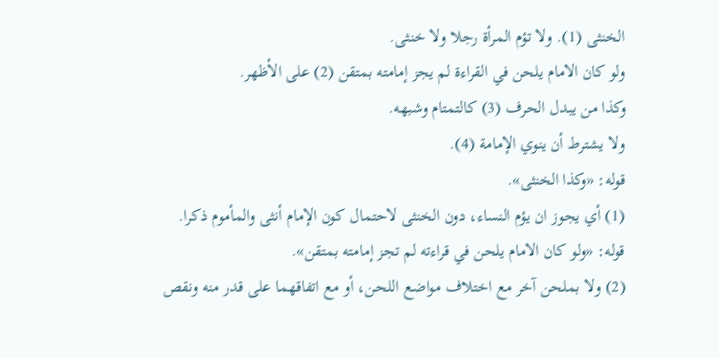الخنثى (1). ولا تؤم المرأة رجلا ولا خنثى.
ولو كان الامام يلحن في القراءة لم يجز إمامته بمتقن (2) على الأظهر.
وكذا من يبدل الحرف (3) كالتمتام وشبهه.
ولا يشترط أن ينوي الإمامة (4).
قوله: «وكذا الخنثى».
(1) أي يجوز ان يؤم النساء، دون الخنثى لاحتمال كون الإمام أنثى والمأموم ذكرا.
قوله: «ولو كان الامام يلحن في قراءته لم تجز إمامته بمتقن».
(2) ولا بملحن آخر مع اختلاف مواضع اللحن، أو مع اتفاقهما على قدر منه ونقص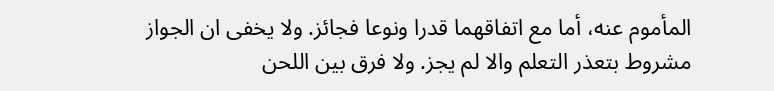المأموم عنه، أما مع اتفاقهما قدرا ونوعا فجائز. ولا يخفى ان الجواز مشروط بتعذر التعلم والا لم يجز. ولا فرق بين اللحن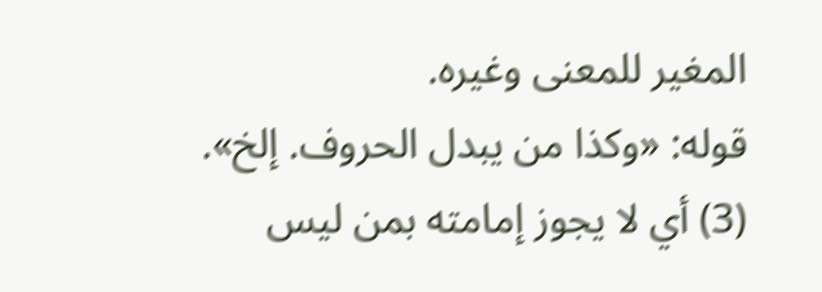المغير للمعنى وغيره.
قوله: «وكذا من يبدل الحروف. إلخ».
(3) أي لا يجوز إمامته بمن ليس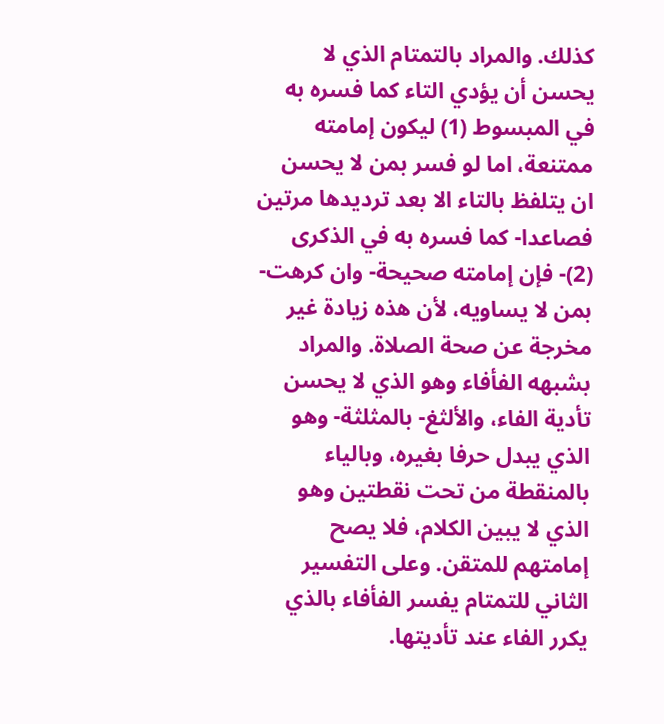كذلك. والمراد بالتمتام الذي لا يحسن أن يؤدي التاء كما فسره به في المبسوط (1) ليكون إمامته ممتنعة، اما لو فسر بمن لا يحسن ان يتلفظ بالتاء الا بعد ترديدها مرتين فصاعدا- كما فسره به في الذكرى (2)- فإن إمامته صحيحة- وان كرهت- بمن لا يساويه، لأن هذه زيادة غير مخرجة عن صحة الصلاة. والمراد بشبهه الفأفاء وهو الذي لا يحسن تأدية الفاء، والألثغ- بالمثلثة- وهو الذي يبدل حرفا بغيره، وبالياء بالمنقطة من تحت نقطتين وهو الذي لا يبين الكلام، فلا يصح إمامتهم للمتقن. وعلى التفسير الثاني للتمتام يفسر الفأفاء بالذي يكرر الفاء عند تأديتها.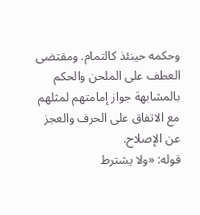وحكمه حينئذ كالتمام. ومقتضى العطف على الملحن والحكم بالمشابهة جواز إمامتهم لمثلهم مع الاتفاق على الحرف والعجز عن الإصلاح.
قوله: «ولا يشترط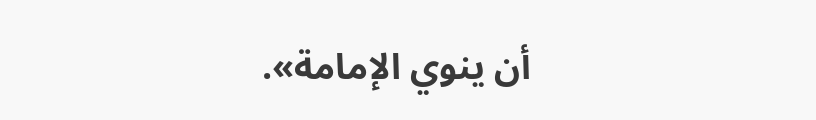أن ينوي الإمامة».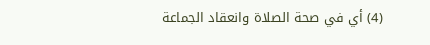(4) أي في صحة الصلاة وانعقاد الجماعة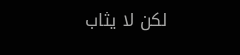لكن لا يثاب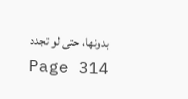بدونها، حتى لو تجدد
Page 314